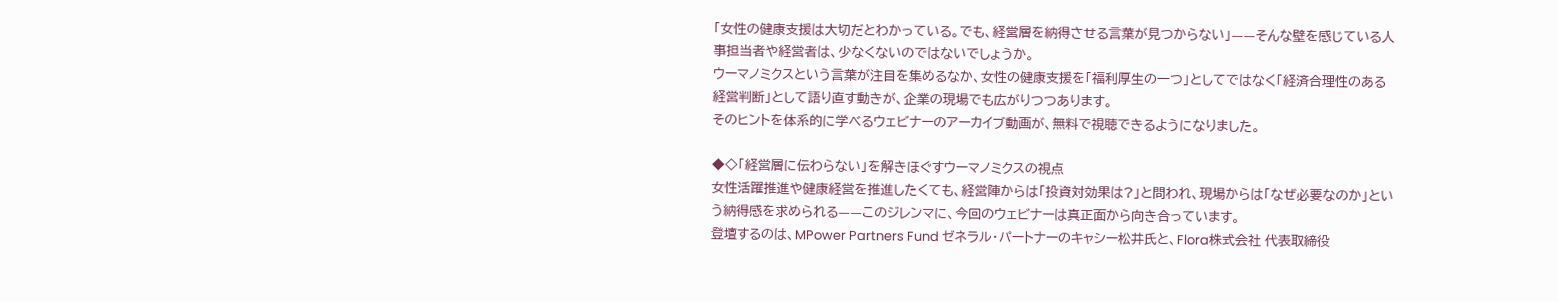「女性の健康支援は大切だとわかっている。でも、経営層を納得させる言葉が見つからない」——そんな壁を感じている人事担当者や経営者は、少なくないのではないでしょうか。
ウーマノミクスという言葉が注目を集めるなか、女性の健康支援を「福利厚生の一つ」としてではなく「経済合理性のある経営判断」として語り直す動きが、企業の現場でも広がりつつあります。
そのヒントを体系的に学べるウェビナーのアーカイブ動画が、無料で視聴できるようになりました。

◆◇「経営層に伝わらない」を解きほぐすウーマノミクスの視点
女性活躍推進や健康経営を推進したくても、経営陣からは「投資対効果は?」と問われ、現場からは「なぜ必要なのか」という納得感を求められる——このジレンマに、今回のウェビナーは真正面から向き合っています。
登壇するのは、MPower Partners Fund ゼネラル・パートナーのキャシー松井氏と、Flora株式会社 代表取締役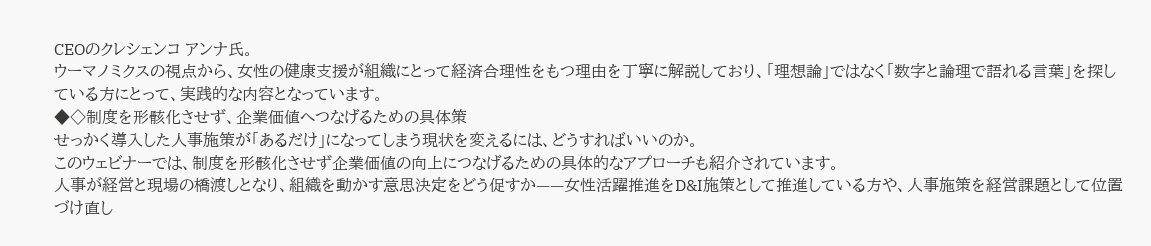CEOのクレシェンコ アンナ氏。
ウーマノミクスの視点から、女性の健康支援が組織にとって経済合理性をもつ理由を丁寧に解説しており、「理想論」ではなく「数字と論理で語れる言葉」を探している方にとって、実践的な内容となっています。
◆◇制度を形骸化させず、企業価値へつなげるための具体策
せっかく導入した人事施策が「あるだけ」になってしまう現状を変えるには、どうすればいいのか。
このウェビナーでは、制度を形骸化させず企業価値の向上につなげるための具体的なアプローチも紹介されています。
人事が経営と現場の橋渡しとなり、組織を動かす意思決定をどう促すか——女性活躍推進をD&I施策として推進している方や、人事施策を経営課題として位置づけ直し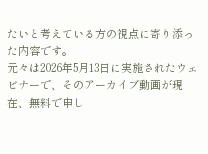たいと考えている方の視点に寄り添った内容です。
元々は2026年5月13日に実施されたウェビナーで、そのアーカイブ動画が現在、無料で申し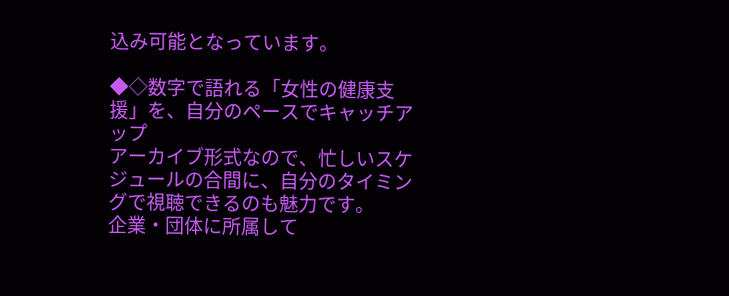込み可能となっています。

◆◇数字で語れる「女性の健康支援」を、自分のペースでキャッチアップ
アーカイブ形式なので、忙しいスケジュールの合間に、自分のタイミングで視聴できるのも魅力です。
企業・団体に所属して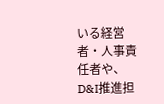いる経営者・人事責任者や、D&I推進担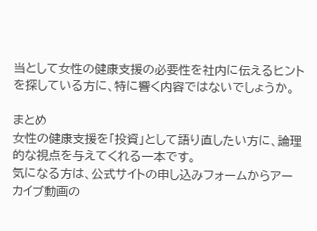当として女性の健康支援の必要性を社内に伝えるヒントを探している方に、特に響く内容ではないでしょうか。

まとめ
女性の健康支援を「投資」として語り直したい方に、論理的な視点を与えてくれる一本です。
気になる方は、公式サイトの申し込みフォームからアーカイブ動画の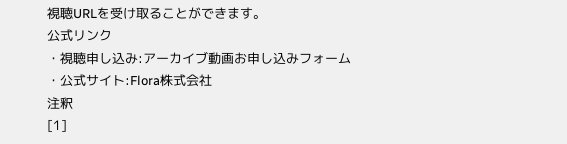視聴URLを受け取ることができます。
公式リンク
・視聴申し込み:アーカイブ動画お申し込みフォーム
・公式サイト:Flora株式会社
注釈
[1]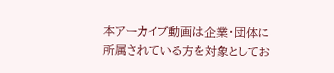本アーカイブ動画は企業・団体に所属されている方を対象としてお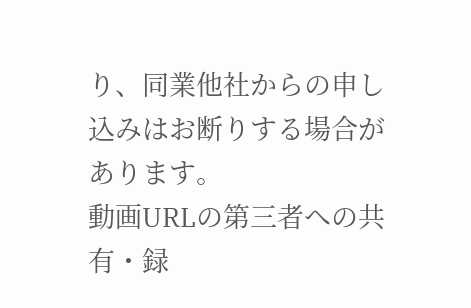り、同業他社からの申し込みはお断りする場合があります。
動画URLの第三者への共有・録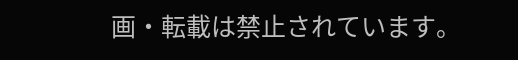画・転載は禁止されています。